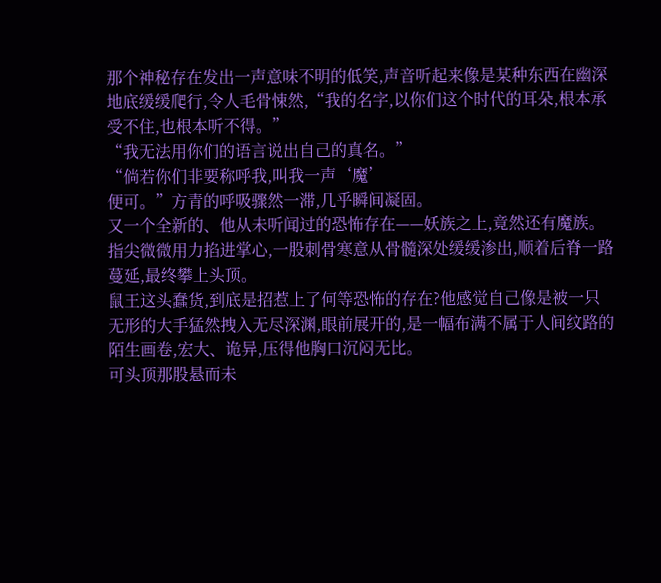那个神秘存在发出一声意味不明的低笑,声音听起来像是某种东西在幽深地底缓缓爬行,令人毛骨悚然,“我的名字,以你们这个时代的耳朵,根本承受不住,也根本听不得。”
“我无法用你们的语言说出自己的真名。”
“倘若你们非要称呼我,叫我一声‘魔’
便可。”方青的呼吸骤然一滞,几乎瞬间凝固。
又一个全新的、他从未听闻过的恐怖存在——妖族之上,竟然还有魔族。
指尖微微用力掐进掌心,一股刺骨寒意从骨髓深处缓缓渗出,顺着后脊一路蔓延,最终攀上头顶。
鼠王这头蠢货,到底是招惹上了何等恐怖的存在?他感觉自己像是被一只无形的大手猛然拽入无尽深渊,眼前展开的,是一幅布满不属于人间纹路的陌生画卷,宏大、诡异,压得他胸口沉闷无比。
可头顶那股悬而未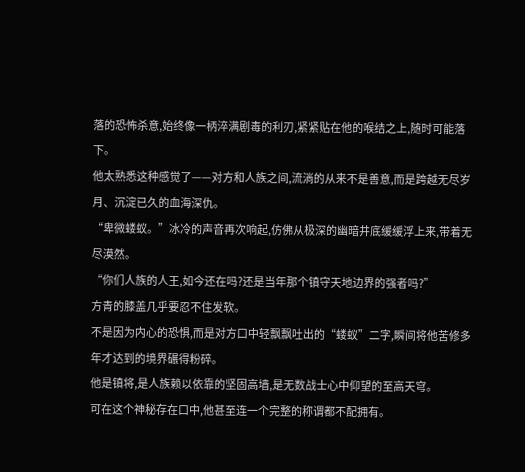落的恐怖杀意,始终像一柄淬满剧毒的利刃,紧紧贴在他的喉结之上,随时可能落下。
他太熟悉这种感觉了——对方和人族之间,流淌的从来不是善意,而是跨越无尽岁月、沉淀已久的血海深仇。
“卑微蝼蚁。”冰冷的声音再次响起,仿佛从极深的幽暗井底缓缓浮上来,带着无尽漠然。
“你们人族的人王,如今还在吗?还是当年那个镇守天地边界的强者吗?”
方青的膝盖几乎要忍不住发软。
不是因为内心的恐惧,而是对方口中轻飘飘吐出的“蝼蚁”二字,瞬间将他苦修多年才达到的境界碾得粉碎。
他是镇将,是人族赖以依靠的坚固高墙,是无数战士心中仰望的至高天穹。
可在这个神秘存在口中,他甚至连一个完整的称谓都不配拥有。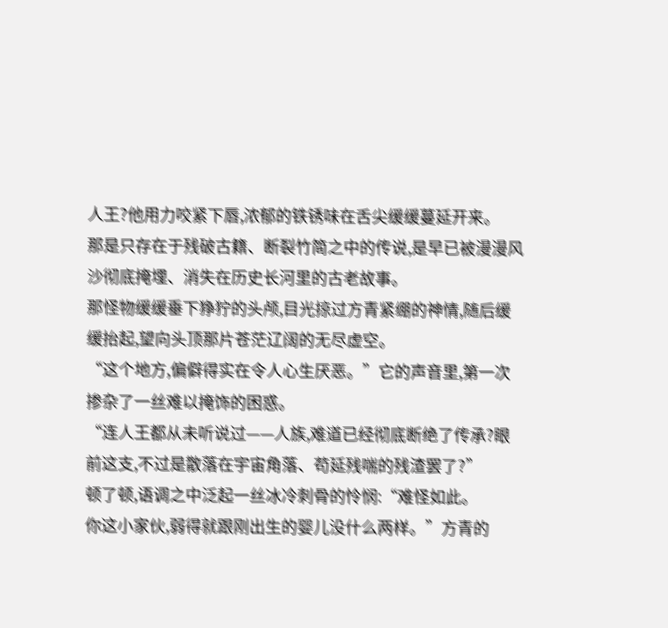人王?他用力咬紧下唇,浓郁的铁锈味在舌尖缓缓蔓延开来。
那是只存在于残破古籍、断裂竹简之中的传说,是早已被漫漫风沙彻底掩埋、消失在历史长河里的古老故事。
那怪物缓缓垂下狰狞的头颅,目光掠过方青紧绷的神情,随后缓缓抬起,望向头顶那片苍茫辽阔的无尽虚空。
“这个地方,偏僻得实在令人心生厌恶。”它的声音里,第一次掺杂了一丝难以掩饰的困惑。
“连人王都从未听说过——人族,难道已经彻底断绝了传承?眼前这支,不过是散落在宇宙角落、苟延残喘的残渣罢了?”
顿了顿,语调之中泛起一丝冰冷刺骨的怜悯:“难怪如此。
你这小家伙,弱得就跟刚出生的婴儿没什么两样。”方青的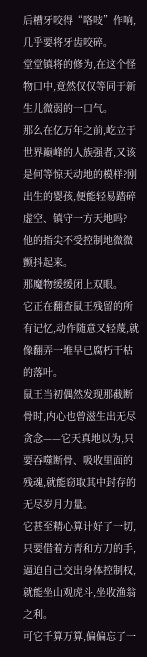后槽牙咬得“咯吱”作响,几乎要将牙齿咬碎。
堂堂镇将的修为,在这个怪物口中,竟然仅仅等同于新生儿微弱的一口气。
那么在亿万年之前,屹立于世界巅峰的人族强者,又该是何等惊天动地的模样?刚出生的婴孩,便能轻易踏碎虚空、镇守一方天地吗?
他的指尖不受控制地微微颤抖起来。
那魔物缓缓闭上双眼。
它正在翻查鼠王残留的所有记忆,动作随意又轻蔑,就像翻弄一堆早已腐朽干枯的落叶。
鼠王当初偶然发现那截断骨时,内心也曾滋生出无尽贪念——它天真地以为,只要吞噬断骨、吸收里面的残魂,就能窃取其中封存的无尽岁月力量。
它甚至精心算计好了一切,只要借着方青和方刀的手,逼迫自己交出身体控制权,就能坐山观虎斗,坐收渔翁之利。
可它千算万算,偏偏忘了一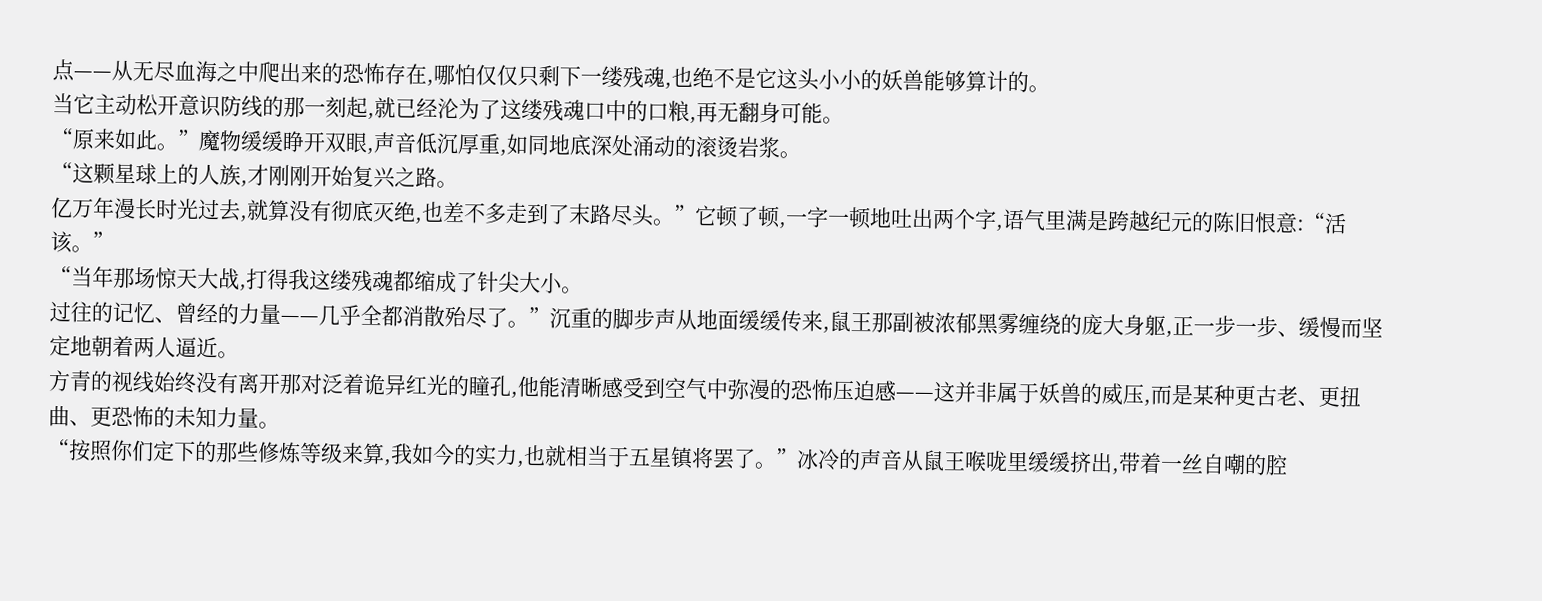点——从无尽血海之中爬出来的恐怖存在,哪怕仅仅只剩下一缕残魂,也绝不是它这头小小的妖兽能够算计的。
当它主动松开意识防线的那一刻起,就已经沦为了这缕残魂口中的口粮,再无翻身可能。
“原来如此。”魔物缓缓睁开双眼,声音低沉厚重,如同地底深处涌动的滚烫岩浆。
“这颗星球上的人族,才刚刚开始复兴之路。
亿万年漫长时光过去,就算没有彻底灭绝,也差不多走到了末路尽头。”它顿了顿,一字一顿地吐出两个字,语气里满是跨越纪元的陈旧恨意:“活该。”
“当年那场惊天大战,打得我这缕残魂都缩成了针尖大小。
过往的记忆、曾经的力量——几乎全都消散殆尽了。”沉重的脚步声从地面缓缓传来,鼠王那副被浓郁黑雾缠绕的庞大身躯,正一步一步、缓慢而坚定地朝着两人逼近。
方青的视线始终没有离开那对泛着诡异红光的瞳孔,他能清晰感受到空气中弥漫的恐怖压迫感——这并非属于妖兽的威压,而是某种更古老、更扭曲、更恐怖的未知力量。
“按照你们定下的那些修炼等级来算,我如今的实力,也就相当于五星镇将罢了。”冰冷的声音从鼠王喉咙里缓缓挤出,带着一丝自嘲的腔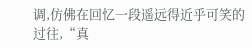调,仿佛在回忆一段遥远得近乎可笑的过往,“真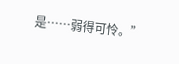是……弱得可怜。”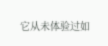它从未体验过如